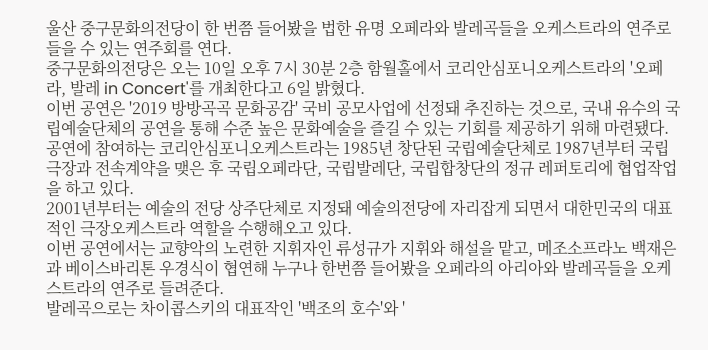울산 중구문화의전당이 한 번쯤 들어봤을 법한 유명 오페라와 발레곡들을 오케스트라의 연주로 들을 수 있는 연주회를 연다.
중구문화의전당은 오는 10일 오후 7시 30분 2층 함월홀에서 코리안심포니오케스트라의 '오페라, 발레 in Concert'를 개최한다고 6일 밝혔다.
이번 공연은 '2019 방방곡곡 문화공감' 국비 공모사업에 선정돼 추진하는 것으로, 국내 유수의 국립예술단체의 공연을 통해 수준 높은 문화예술을 즐길 수 있는 기회를 제공하기 위해 마련됐다.
공연에 참여하는 코리안심포니오케스트라는 1985년 창단된 국립예술단체로 1987년부터 국립극장과 전속계약을 맺은 후 국립오페라단, 국립발레단, 국립합창단의 정규 레퍼토리에 협업작업을 하고 있다.
2001년부터는 예술의 전당 상주단체로 지정돼 예술의전당에 자리잡게 되면서 대한민국의 대표적인 극장오케스트라 역할을 수행해오고 있다.
이번 공연에서는 교향악의 노련한 지휘자인 류성규가 지휘와 해설을 맡고, 메조소프라노 백재은과 베이스바리톤 우경식이 협연해 누구나 한번쯤 들어봤을 오페라의 아리아와 발레곡들을 오케스트라의 연주로 들려준다.
발레곡으로는 차이콥스키의 대표작인 '백조의 호수'와 '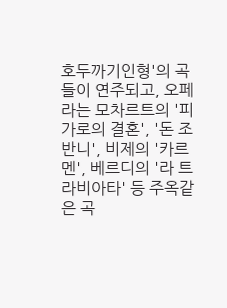호두까기인형'의 곡들이 연주되고, 오페라는 모차르트의 '피가로의 결혼', '돈 조반니', 비제의 '카르멘', 베르디의 '라 트라비아타' 등 주옥같은 곡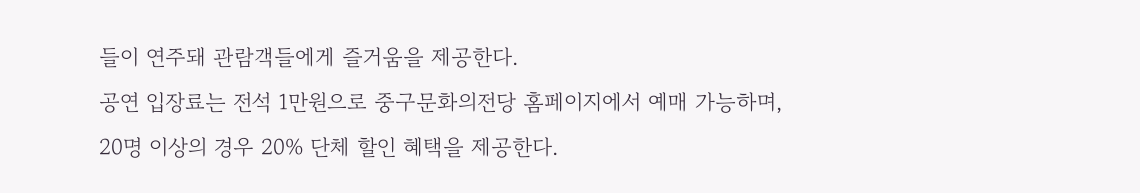들이 연주돼 관람객들에게 즐거움을 제공한다.
공연 입장료는 전석 1만원으로 중구문화의전당 홈페이지에서 예매 가능하며, 20명 이상의 경우 20% 단체 할인 혜택을 제공한다.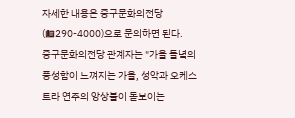자세한 내용은 중구문화의전당(☎290-4000)으로 문의하면 된다.
중구문화의전당 관계자는 "가을 들녘의 풍성함이 느껴지는 가을, 성악과 오케스트라 연주의 앙상블이 돋보이는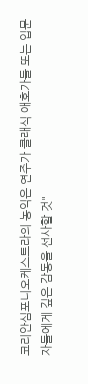코리안심포니오케스트라의 농익은 연주가 클래식 애호가들 또는 입문자들에게 깊은 감동을 선사할 것"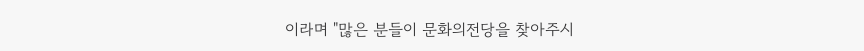이라며 "많은 분들이 문화의전당을 찾아주시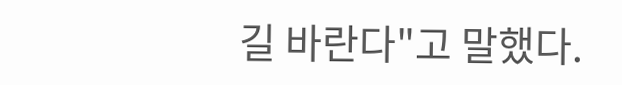길 바란다"고 말했다.